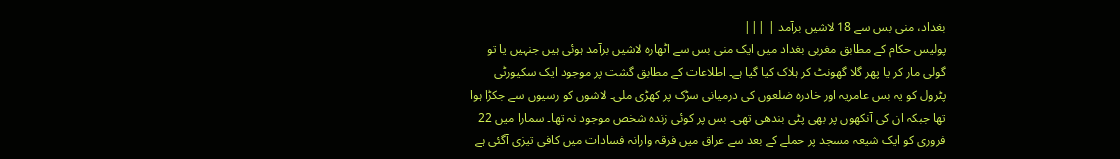بغداد، منی بس سے 18 لاشیں برآمد | |||
پولیس حکام کے مطابق مغربی بغداد میں ایک منی بس سے اٹھارہ لاشیں برآمد ہوئی ہیں جنہیں یا تو گولی مار کر یا پھر گلا گھونٹ کر ہلاک کیا گیا ہے۔ اطلاعات کے مطابق گشت پر موجود ایک سکیورٹی پٹرول کو یہ بس عامریہ اور خادرہ ضلعوں کی درمیانی سڑک پر کھڑی ملی۔ لاشوں کو رسیوں سے جکڑا ہوا تھا جبکہ ان کی آنکھوں پر بھی پٹی بندھی تھی۔ بس پر کوئی زندہ شخص موجود نہ تھا۔ سمارا میں 22 فروری کو ایک شیعہ مسجد پر حملے کے بعد سے عراق میں فرقہ وارانہ فسادات میں کافی تیزی آگئی ہے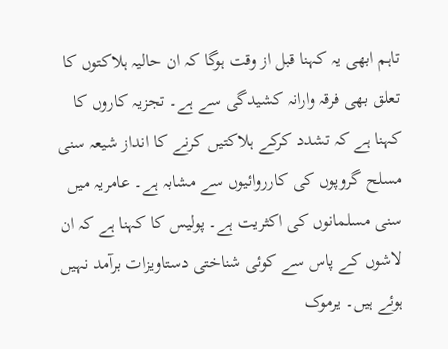تاہم ابھی یہ کہنا قبل از وقت ہوگا کہ ان حالیہ ہلاکتوں کا تعلق بھی فرقہ وارانہ کشیدگی سے ہے۔ تجزیہ کاروں کا کہنا ہے کہ تشدد کرکے ہلاکتیں کرنے کا انداز شیعہ سنی مسلح گروپوں کی کارروائیوں سے مشابہ ہے۔ عامریہ میں سنی مسلمانوں کی اکثریت ہے۔ پولیس کا کہنا ہے کہ ان لاشوں کے پاس سے کوئی شناختی دستاویزات برآمد نہیں ہوئے ہیں۔ یرموک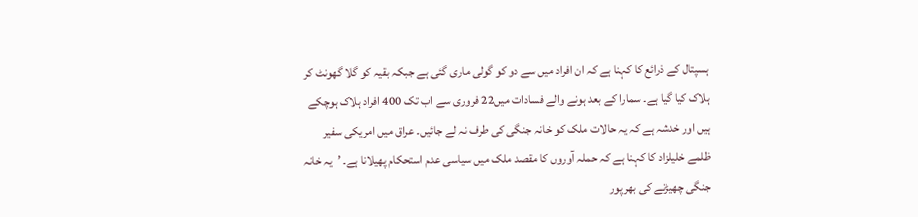ہسپتال کے ذرائع کا کہنا ہے کہ ان افراد میں سے دو کو گولی ماری گئی ہے جبکہ بقیہ کو گلا گھونٹ کر ہلاک کیا گیا ہے۔ سمارا کے بعد ہونے والے فسادات میں22 فروری سے اب تک 400 افراد ہلاک ہوچکے ہیں اور خدشہ ہے کہ یہ حالات ملک کو خانہ جنگی کی طرف نہ لے جائیں۔ عراق میں امریکی سفیر ظلمے خلیلزاد کا کہنا ہے کہ حملہ آوروں کا مقصد ملک میں سیاسی عدم استحکام پھیلانا ہے۔ ’یہ خانہ جنگی چھیڑنے کی بھرپور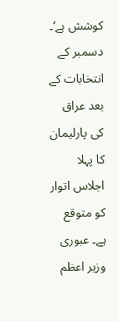کوشش ہے‘۔ دسمبر کے انتخابات کے بعد عراق کی پارلیمان کا پہلا اجلاس اتوار کو متوقع ہے۔ عبوری وزیر اعظم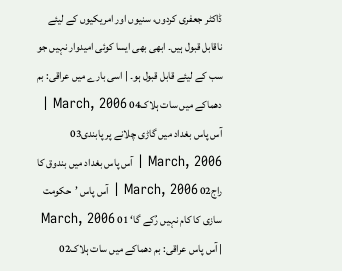ڈاکٹر جعفری کردوں، سنیوں اور امریکیوں کے لیئے ناقابل قبول ہیں۔ ابھی بھی ایسا کوئی امیدوار نہیں جو سب کے لیئے قابل قبول ہو۔ | اسی بارے میں عراقی: بم دھماکے میں سات ہلاک04 March, 2006 | آس پاس بغداد میں گاڑی چلانے پر پابندی03 March, 2006 | آس پاس بغداد میں بندوق کا راج02 March, 2006 | آس پاس ’حکومت سازی کا کام نہیں رُکے گا‘ 01 March, 2006 | آس پاس عراقی: بم دھماکے میں سات ہلاک02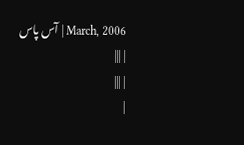March, 2006 | آس پاس | |||
| |||
|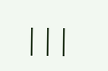|||